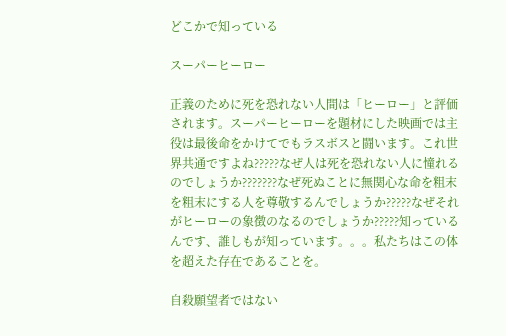どこかで知っている

スーパーヒーロー

正義のために死を恐れない人間は「ヒーロー」と評価されます。スーパーヒーローを題材にした映画では主役は最後命をかけてでもラスボスと闘います。これ世界共通ですよね?????なぜ人は死を恐れない人に憧れるのでしょうか???????なぜ死ぬことに無関心な命を粗末を粗末にする人を尊敬するんでしょうか?????なぜそれがヒーローの象徴のなるのでしょうか?????知っているんです、誰しもが知っています。。。私たちはこの体を超えた存在であることを。

自殺願望者ではない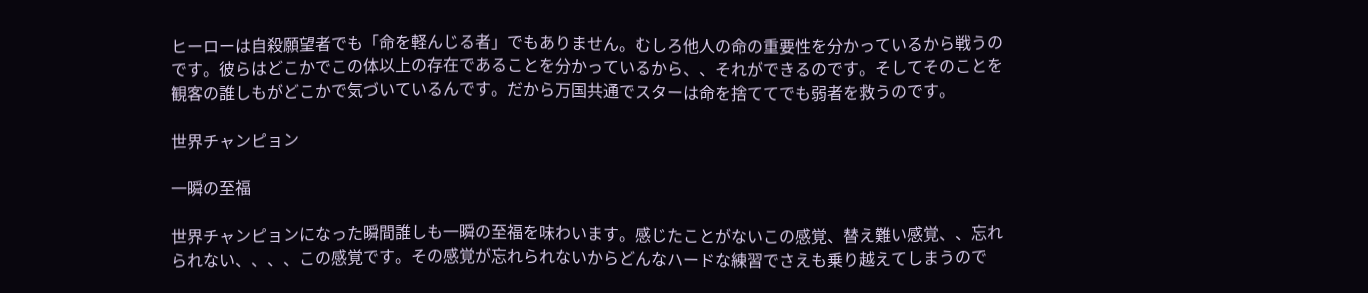ヒーローは自殺願望者でも「命を軽んじる者」でもありません。むしろ他人の命の重要性を分かっているから戦うのです。彼らはどこかでこの体以上の存在であることを分かっているから、、それができるのです。そしてそのことを観客の誰しもがどこかで気づいているんです。だから万国共通でスターは命を捨ててでも弱者を救うのです。

世界チャンピョン

一瞬の至福

世界チャンピョンになった瞬間誰しも一瞬の至福を味わいます。感じたことがないこの感覚、替え難い感覚、、忘れられない、、、、この感覚です。その感覚が忘れられないからどんなハードな練習でさえも乗り越えてしまうので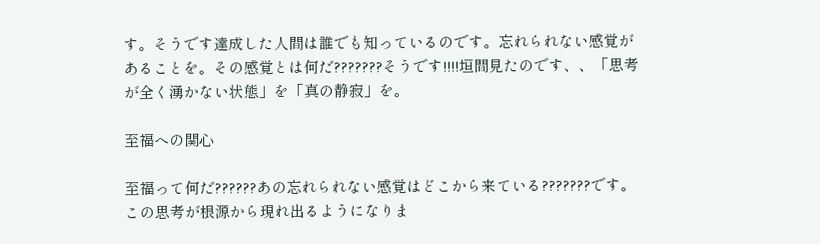す。そうです達成した人間は誰でも知っているのです。忘れられない感覚があることを。その感覚とは何だ???????そうです!!!!垣間見たのです、、「思考が全く湧かない状態」を「真の静寂」を。

至福への関心

至福って何だ??????あの忘れられない感覚はどこから来ている???????です。この思考が根源から現れ出るようになりま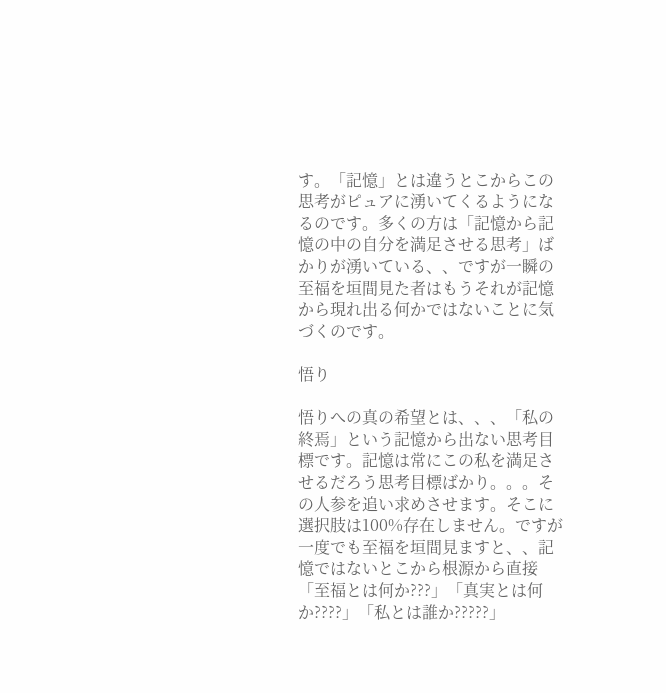す。「記憶」とは違うとこからこの思考がピュアに湧いてくるようになるのです。多くの方は「記憶から記憶の中の自分を満足させる思考」ばかりが湧いている、、ですが一瞬の至福を垣間見た者はもうそれが記憶から現れ出る何かではないことに気づくのです。

悟り

悟りへの真の希望とは、、、「私の終焉」という記憶から出ない思考目標です。記憶は常にこの私を満足させるだろう思考目標ばかり。。。その人参を追い求めさせます。そこに選択肢は100%存在しません。ですが一度でも至福を垣間見ますと、、記憶ではないとこから根源から直接「至福とは何か???」「真実とは何か????」「私とは誰か?????」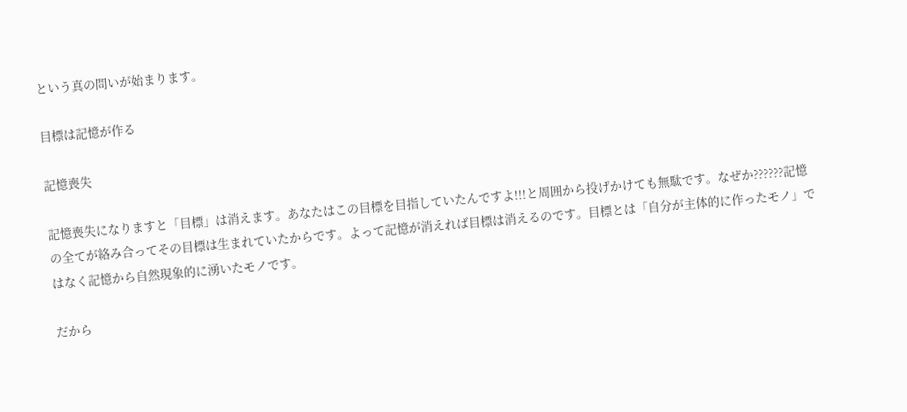という真の問いが始まります。

目標は記憶が作る

記憶喪失

記憶喪失になりますと「目標」は消えます。あなたはこの目標を目指していたんですよ!!!と周囲から投げかけても無駄です。なぜか??????記憶の全てが絡み合ってその目標は生まれていたからです。よって記憶が消えれば目標は消えるのです。目標とは「自分が主体的に作ったモノ」ではなく記憶から自然現象的に湧いたモノです。

だから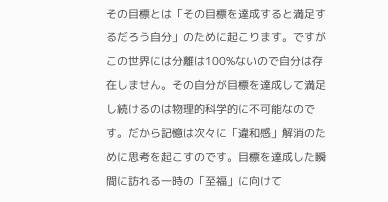その目標とは「その目標を達成すると満足するだろう自分」のために起こります。ですがこの世界には分離は100%ないので自分は存在しません。その自分が目標を達成して満足し続けるのは物理的科学的に不可能なのです。だから記憶は次々に「違和感」解消のために思考を起こすのです。目標を達成した瞬間に訪れる一時の「至福」に向けて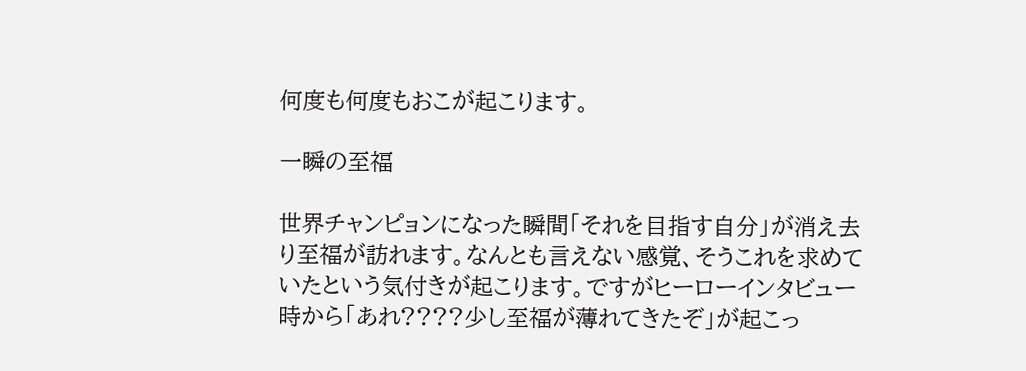何度も何度もおこが起こります。

一瞬の至福

世界チャンピョンになった瞬間「それを目指す自分」が消え去り至福が訪れます。なんとも言えない感覚、そうこれを求めていたという気付きが起こります。ですがヒーローインタビュー時から「あれ????少し至福が薄れてきたぞ」が起こっ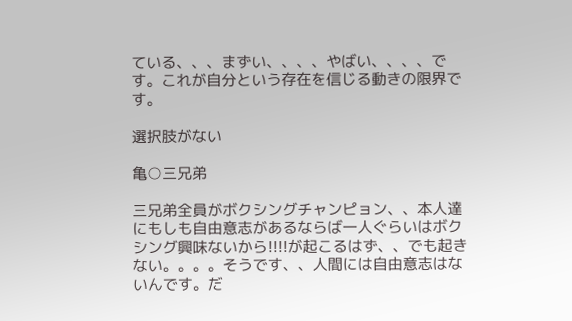ている、、、まずい、、、、やばい、、、、です。これが自分という存在を信じる動きの限界です。

選択肢がない

亀○三兄弟

三兄弟全員がボクシングチャンピョン、、本人達にもしも自由意志があるならば一人ぐらいはボクシング興味ないから!!!!が起こるはず、、でも起きない。。。。そうです、、人間には自由意志はないんです。だ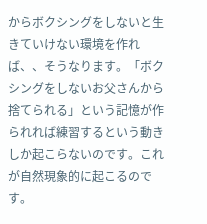からボクシングをしないと生きていけない環境を作れば、、そうなります。「ボクシングをしないお父さんから捨てられる」という記憶が作られれば練習するという動きしか起こらないのです。これが自然現象的に起こるのです。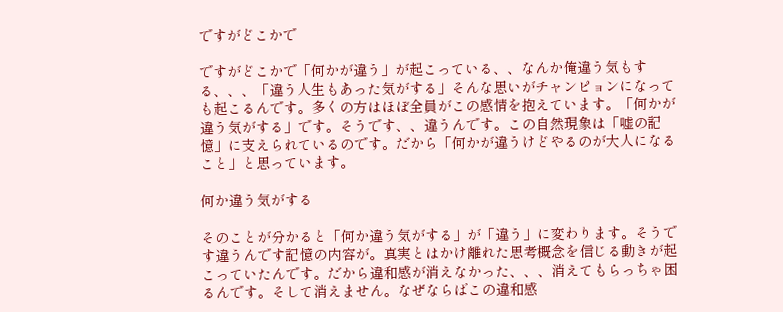ですがどこかで

ですがどこかで「何かが違う」が起こっている、、なんか俺違う気もする、、、「違う人生もあった気がする」そんな思いがチャンピョンになっても起こるんです。多くの方はほぼ全員がこの感情を抱えています。「何かが違う気がする」です。そうです、、違うんです。この自然現象は「嘘の記憶」に支えられているのです。だから「何かが違うけどやるのが大人になること」と思っています。

何か違う気がする

そのことが分かると「何か違う気がする」が「違う」に変わります。そうです違うんです記憶の内容が。真実とはかけ離れた思考概念を信じる動きが起こっていたんです。だから違和感が消えなかった、、、消えてもらっちゃ困るんです。そして消えません。なぜならばこの違和感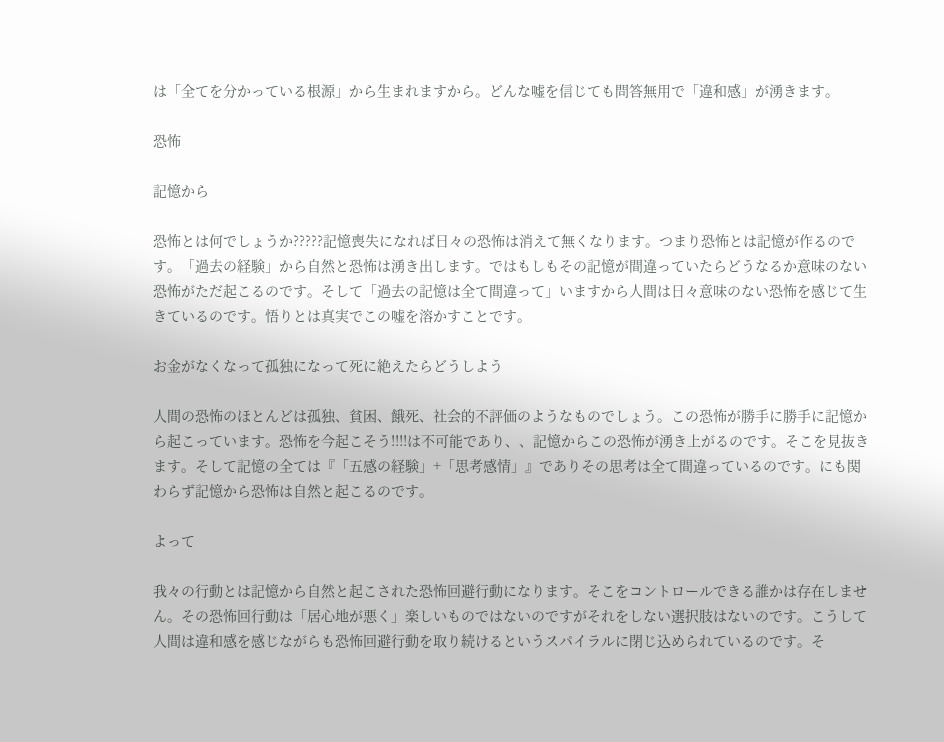は「全てを分かっている根源」から生まれますから。どんな嘘を信じても問答無用で「違和感」が湧きます。

恐怖

記憶から

恐怖とは何でしょうか?????記憶喪失になれば日々の恐怖は消えて無くなります。つまり恐怖とは記憶が作るのです。「過去の経験」から自然と恐怖は湧き出します。ではもしもその記憶が間違っていたらどうなるか意味のない恐怖がただ起こるのです。そして「過去の記憶は全て間違って」いますから人間は日々意味のない恐怖を感じて生きているのです。悟りとは真実でこの嘘を溶かすことです。

お金がなくなって孤独になって死に絶えたらどうしよう

人間の恐怖のほとんどは孤独、貧困、餓死、社会的不評価のようなものでしょう。この恐怖が勝手に勝手に記憶から起こっています。恐怖を今起こそう!!!!は不可能であり、、記憶からこの恐怖が湧き上がるのです。そこを見抜きます。そして記憶の全ては『「五感の経験」+「思考感情」』でありその思考は全て間違っているのです。にも関わらず記憶から恐怖は自然と起こるのです。

よって

我々の行動とは記憶から自然と起こされた恐怖回避行動になります。そこをコントロールできる誰かは存在しません。その恐怖回行動は「居心地が悪く」楽しいものではないのですがそれをしない選択肢はないのです。こうして人間は違和感を感じながらも恐怖回避行動を取り続けるというスパイラルに閉じ込められているのです。そ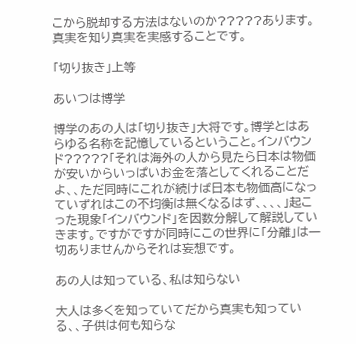こから脱却する方法はないのか?????あります。真実を知り真実を実感することです。

「切り抜き」上等

あいつは博学

博学のあの人は「切り抜き」大将です。博学とはあらゆる名称を記憶しているということ。インバウンド?????「それは海外の人から見たら日本は物価が安いからいっぱいお金を落としてくれることだよ、、ただ同時にこれが続けば日本も物価高になっていずれはこの不均衡は無くなるはず、、、、」起こった現象「インバウンド」を因数分解して解説していきます。ですがですが同時にこの世界に「分離」は一切ありませんからそれは妄想です。

あの人は知っている、私は知らない

大人は多くを知っていてだから真実も知っている、、子供は何も知らな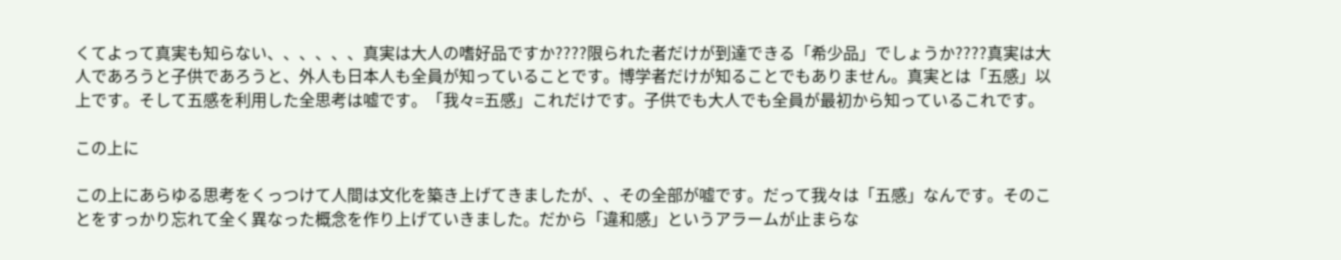くてよって真実も知らない、、、、、、真実は大人の嗜好品ですか????限られた者だけが到達できる「希少品」でしょうか????真実は大人であろうと子供であろうと、外人も日本人も全員が知っていることです。博学者だけが知ることでもありません。真実とは「五感」以上です。そして五感を利用した全思考は嘘です。「我々=五感」これだけです。子供でも大人でも全員が最初から知っているこれです。

この上に

この上にあらゆる思考をくっつけて人間は文化を築き上げてきましたが、、その全部が嘘です。だって我々は「五感」なんです。そのことをすっかり忘れて全く異なった概念を作り上げていきました。だから「違和感」というアラームが止まらな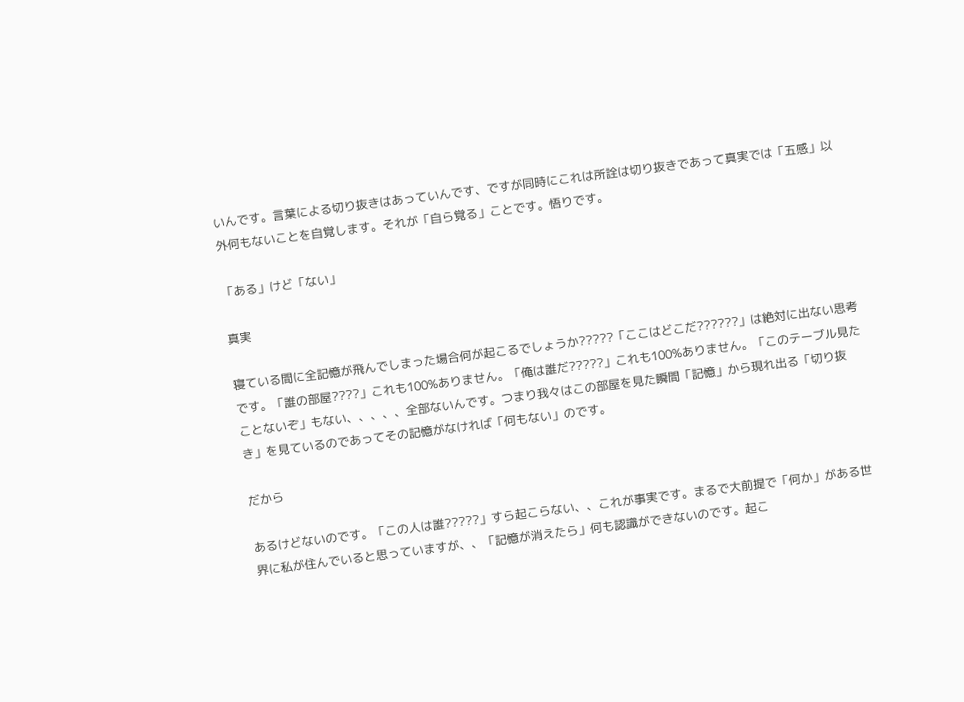いんです。言葉による切り抜きはあっていんです、ですが同時にこれは所詮は切り抜きであって真実では「五感」以外何もないことを自覚します。それが「自ら覚る」ことです。悟りです。

「ある」けど「ない」

真実

寝ている間に全記憶が飛んでしまった場合何が起こるでしょうか?????「ここはどこだ??????」は絶対に出ない思考です。「誰の部屋????」これも100%ありません。「俺は誰だ?????」これも100%ありません。「このテーブル見たことないぞ」もない、、、、、全部ないんです。つまり我々はこの部屋を見た瞬間「記憶」から現れ出る「切り抜き」を見ているのであってその記憶がなければ「何もない」のです。

だから

あるけどないのです。「この人は誰?????」すら起こらない、、これが事実です。まるで大前提で「何か」がある世界に私が住んでいると思っていますが、、「記憶が消えたら」何も認識ができないのです。起こ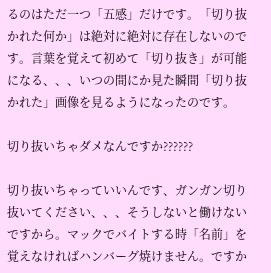るのはただ一つ「五感」だけです。「切り抜かれた何か」は絶対に絶対に存在しないのです。言葉を覚えて初めて「切り抜き」が可能になる、、、いつの間にか見た瞬間「切り抜かれた」画像を見るようになったのです。

切り抜いちゃダメなんですか??????

切り抜いちゃっていいんです、ガンガン切り抜いてください、、、そうしないと働けないですから。マックでバイトする時「名前」を覚えなければハンバーグ焼けません。ですか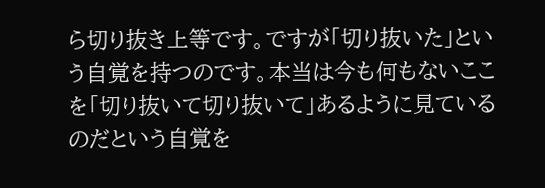ら切り抜き上等です。ですが「切り抜いた」という自覚を持つのです。本当は今も何もないここを「切り抜いて切り抜いて」あるように見ているのだという自覚を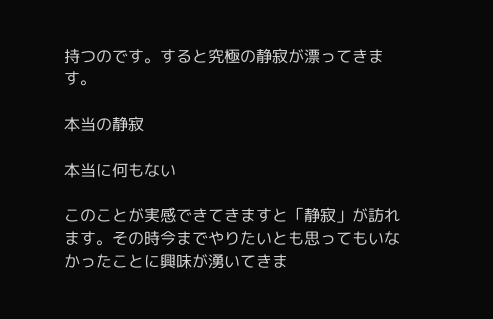持つのです。すると究極の静寂が漂ってきます。

本当の静寂

本当に何もない

このことが実感できてきますと「静寂」が訪れます。その時今までやりたいとも思ってもいなかったことに興味が湧いてきま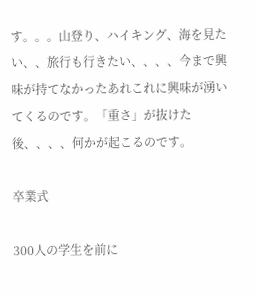す。。。山登り、ハイキング、海を見たい、、旅行も行きたい、、、、今まで興味が持てなかったあれこれに興味が湧いてくるのです。「重さ」が抜けた後、、、、何かが起こるのです。

卒業式

300人の学生を前に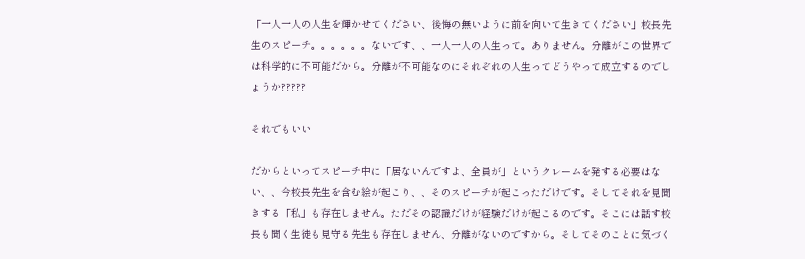「一人一人の人生を輝かせてください、後悔の無いように前を向いて生きてください」校長先生のスピーチ。。。。。。ないです、、一人一人の人生って。ありません。分離がこの世界では科学的に不可能だから。分離が不可能なのにそれぞれの人生ってどうやって成立するのでしょうか?????

それでもいい

だからといってスピーチ中に「居ないんですよ、全員が」というクレームを発する必要はない、、今校長先生を含む絵が起こり、、そのスピーチが起こっただけです。そしてそれを見聞きする「私」も存在しません。ただその認識だけが経験だけが起こるのです。そこには話す校長も聞く生徒も見守る先生も存在しません、分離がないのですから。そしてそのことに気づく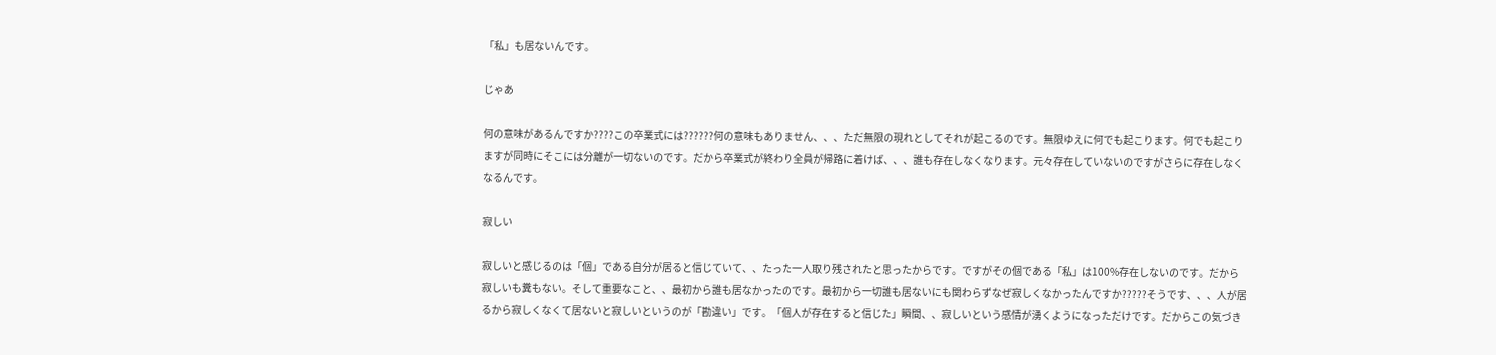「私」も居ないんです。

じゃあ

何の意味があるんですか????この卒業式には??????何の意味もありません、、、ただ無限の現れとしてそれが起こるのです。無限ゆえに何でも起こります。何でも起こりますが同時にそこには分離が一切ないのです。だから卒業式が終わり全員が帰路に着けば、、、誰も存在しなくなります。元々存在していないのですがさらに存在しなくなるんです。

寂しい

寂しいと感じるのは「個」である自分が居ると信じていて、、たった一人取り残されたと思ったからです。ですがその個である「私」は100%存在しないのです。だから寂しいも糞もない。そして重要なこと、、最初から誰も居なかったのです。最初から一切誰も居ないにも関わらずなぜ寂しくなかったんですか?????そうです、、、人が居るから寂しくなくて居ないと寂しいというのが「勘違い」です。「個人が存在すると信じた」瞬間、、寂しいという感情が湧くようになっただけです。だからこの気づき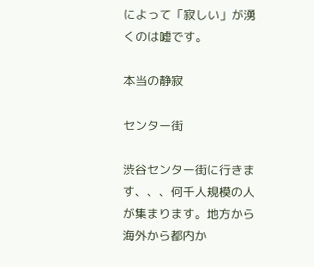によって「寂しい」が湧くのは嘘です。

本当の静寂

センター街

渋谷センター街に行きます、、、何千人規模の人が集まります。地方から海外から都内か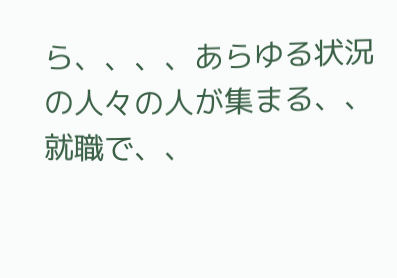ら、、、、あらゆる状況の人々の人が集まる、、就職で、、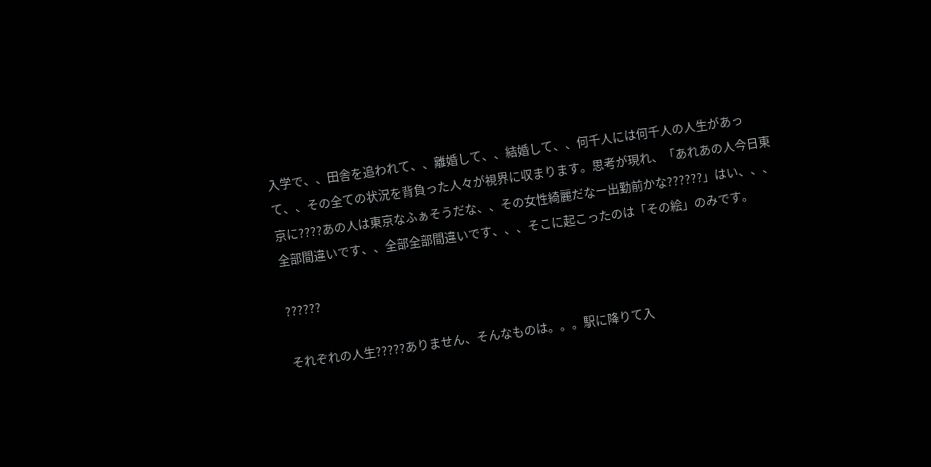入学で、、田舎を追われて、、離婚して、、結婚して、、何千人には何千人の人生があって、、その全ての状況を背負った人々が視界に収まります。思考が現れ、「あれあの人今日東京に????あの人は東京なふぁそうだな、、その女性綺麗だなー出勤前かな??????」はい、、、全部間違いです、、全部全部間違いです、、、そこに起こったのは「その絵」のみです。

??????

それぞれの人生?????ありません、そんなものは。。。駅に降りて入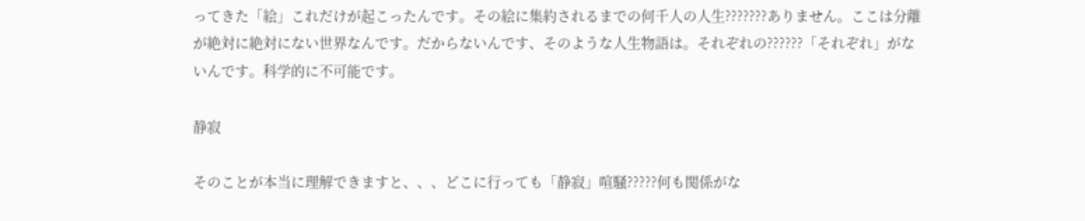ってきた「絵」これだけが起こったんです。その絵に集約されるまでの何千人の人生???????ありません。ここは分離が絶対に絶対にない世界なんです。だからないんです、そのような人生物語は。それぞれの??????「それぞれ」がないんです。科学的に不可能です。

静寂

そのことが本当に理解できますと、、、どこに行っても「静寂」喧騒?????何も関係がな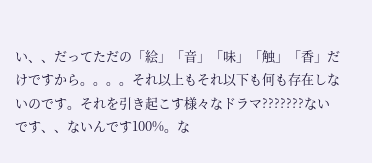い、、だってただの「絵」「音」「味」「触」「香」だけですから。。。。それ以上もそれ以下も何も存在しないのです。それを引き起こす様々なドラマ???????ないです、、ないんです100%。な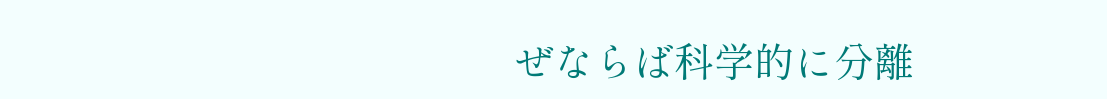ぜならば科学的に分離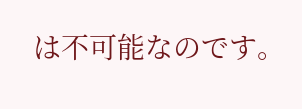は不可能なのです。